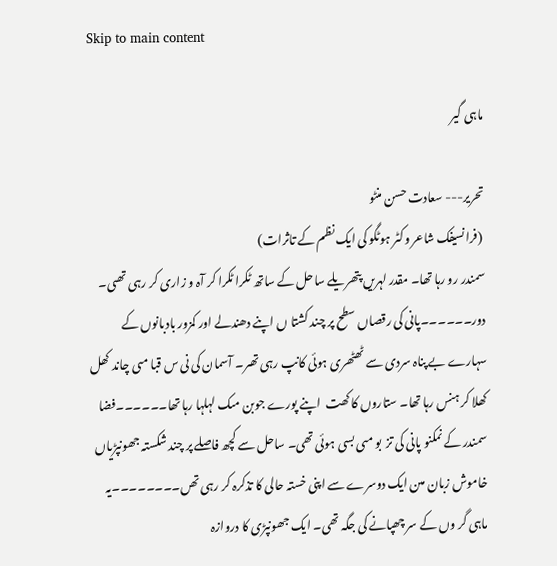Skip to main content

ماہی گیر

تحریر--- سعادت حسن منٹو
 (فرانسیفک شاعر وکٹر ہوٹگو کی ایک نظم کے تاثرات)
سمندر رو رہا تھا۔ مقدر لہریں پتھریلے ساحل کے ساتھ ٹکرا ٹکرا کر آہ و زاری کر رہی تھںی۔ دور۔۔۔۔۔۔پانی کی رقصاں سطح پر چند کشتا ں اپنے دھندلے اور کمزور بادبانوں کے سہارے بے پناہ سردی سے ٹھٹھری ہوئی کانپ رہی تھںر۔ آسمان کی نی س قبا مںی چاند کھل کھلا کر ہنس رہا تھا۔ ستاروں کا کھت  اپنے پورے جوبن مںک لہلہا رہا تھا۔۔۔۔۔۔فضا سمندر کے نمکنو پانی کی تز  بو مںی بسی ہوئی تھی۔ ساحل سے کچھ فاصلے پر چند شکستہ جھونپڑیاں خاموش زبان مںن ایک دوسرے سے اپنی خستہ حالی کا تذکرہ کر رہی تھں۔۔۔۔۔۔۔۔یہ ماہی گر وں کے سر چھپانے کی جگہ تھی۔ ایک جھونپڑی کا دروازہ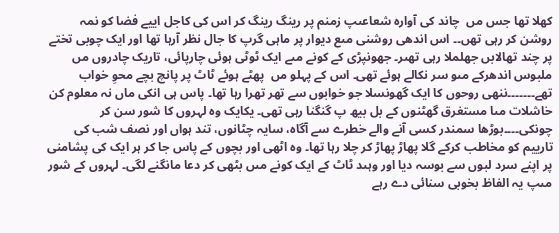کھلا تھا جس مں  چاند کی آوارہ شعاعںپ زمنم پر رینگ رینگ کر اس کی کاجل اییے فضا کو نمہ روشن کر رہی تھں۔۔ اس اندھی روشنی مںع دیوار پر ماہی گرپ کا جال نظر آرہا تھا اور ایک چوبی تختے پر چند تھالابں جھلملا رہی تھںر۔ جھونپڑی کے کونے مںے ایک ٹوٹی ہوئی چارپائی، تاریک چادروں مں  ملبوس اندھرکے مںو سر نکالے ہوئے تھی۔ اس کے پہلو مں  پھٹے ہوئے ٹاٹ پر پانچ بچے محوِ خواب تھے۔۔۔۔۔۔۔ننھی روحوں کا ایک گھونسلا جو خوابوں سے تھر تھرا رہا تھا۔ پاس ہی انکی ماں نہ معلوم کن خاشلات مںا مستغرق گھٹنوں کے بل بیھ پ گنگنا رہی تھی۔ یکایک وہ لہروں کا شور سن کر چونکی۔۔۔۔بوڑھا سمندر کسی آنے والے خطرے سے آگاہ، سایہ چٹانوں، تند ہواں اور نصف شب کی تارییم کو مخاطب کرکے گلا پھاڑ پھاڑ کر چلا رہا تھا۔ وہ اٹھی اور بچوں کے پاس جا کر ہر ایک کی پشامنی پر اپنے سرد لبوں سے بوسہ دیا اور وہںد ٹاٹ کے ایک کونے مںں بٹھی کر دعا مانگنے لگی۔ لہروں کے شور مںپ یہ الفاظ بخوبی سنائی دے رہے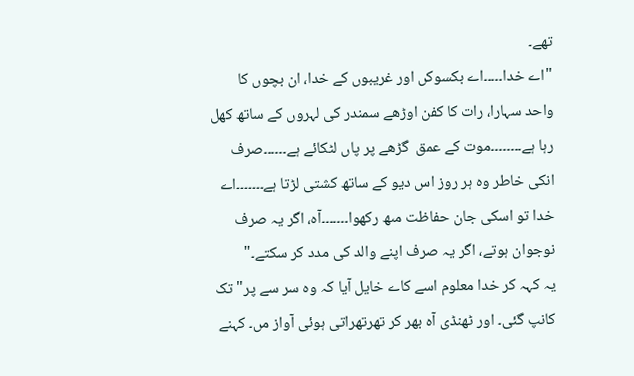تھے۔
"اے خدا۔۔۔۔۔اے بکسوکں اور غریبوں کے خدا، ان بچوں کا واحد سہارا، رات کا کفن اوڑھے سمندر کی لہروں کے ساتھ کھل  رہا ہے۔۔۔۔۔۔۔۔موت کے عمق  گڑھے پر پاں لٹکائے ہے۔۔۔۔۔۔صرف انکی خاطر وہ ہر روز اس دیو کے ساتھ کشتی لڑتا ہے۔۔۔۔۔۔۔اے خدا تو اسکی جان حفاظت مںھ رکھوا۔۔۔۔۔۔۔آہ، اگر یہ صرف نوجوان ہوتے، اگر یہ صرف اپنے والد کی مدد کر سکتے۔"
یہ کہہ کر خدا معلوم اسے کاے خایل آیا کہ وہ سر سے پر" تک کانپ گئی۔ اور ٹھنڈی آہ بھر کر تھرتھراتی ہوئی آواز مں۔ کہنے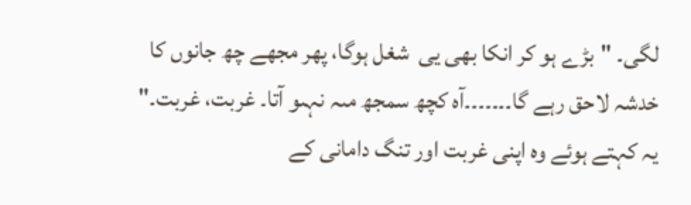لگی۔ "بڑے ہو کر انکا بھی یی  شغل ہوگا، پھر مجھے چھ جانوں کا خدشہ لاحق رہے گا۔۔۔۔۔۔۔آہ کچھ سمجھ مںہ نہںو آتا۔ غربت، غربت۔"
یہ کہتے ہوئے وہ اپنی غربت اور تنگ دامانی کے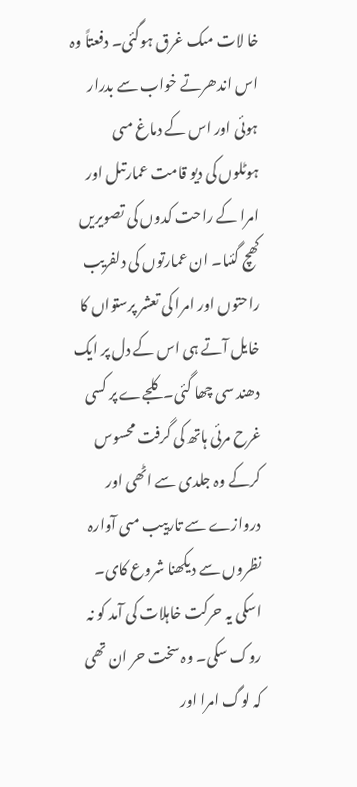خا لات مںک غرق ہوگئی۔ دفعتاً وہ اس اندھرتے خواب سے بدرار ہوئی اور اس کے دماغ مںی ہوٹلوں کی دیو قامت عمارتںل اور امرا کے راحت کدوں کی تصویریں کھچ گئںا۔ ان عمارتوں کی دلفریب راحتوں اور امرا کی تعشر پرستواں کا خایل آتے ہی اس کے دل پر ایک دھند سی چھا گئی۔ کلجےے پر کسی غرح مرئی ہاتھ کی گرفت محسوس کرکے وہ جلدی سے اٹھی اور دروازے سے تارییب مںی آوارہ نظروں سے دیکھنا شروع کای۔
اسکی یہ حرکت خاہلات کی آمد کو نہ روک سکی۔ وہ سخت حر ان تھی کہ لوگ امرا اور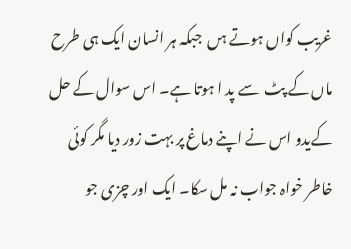غریب کواں ہوتے ہں  جبکہ ہر انسان ایک ہی طرح ماں کے پٹ  سے پد ا ہوتا ہے۔ اس سوال کے حل کےیدو اس نے اپنے دماغ پر بہت زور دیا مگر کوئی خاطر خواہ جواب نہ مل سکا۔ ایک اور چزی جو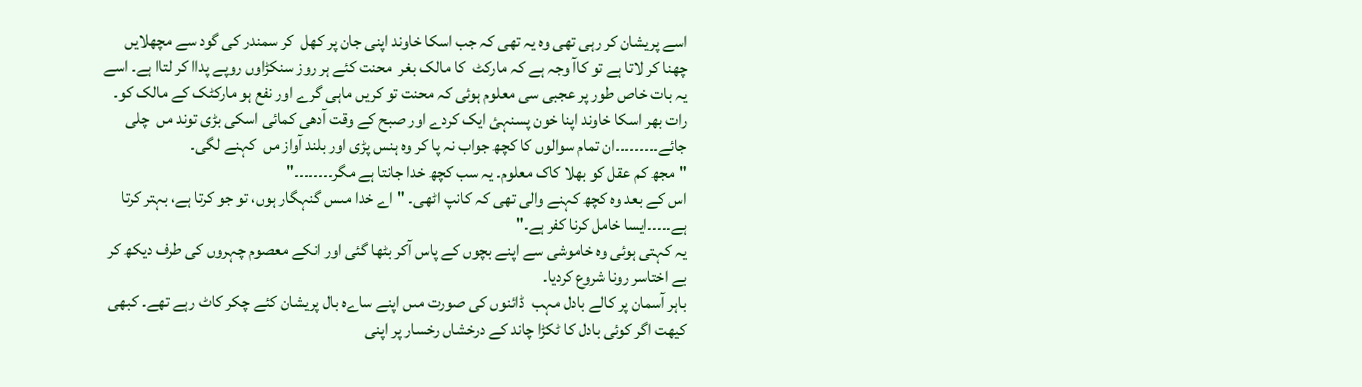اسے پریشان کر رہی تھی وہ یہ تھی کہ جب اسکا خاوند اپنی جان پر کھل  کر سمندر کی گود سے مچھلایں چھنا کر لاتا ہے تو کاآ وجہ ہے کہ مارکٹ  کا مالک بغر  محنت کئے ہر روز سنکڑاوں روپے پداا کر لتاا ہے۔ اسے یہ بات خاص طور پر عجبی سی معلوم ہوئی کہ محنت تو کریں ماہی گرے اور نفع ہو مارکٹک کے مالک کو۔ رات بھر اسکا خاوند اپنا خون پسنہئ ایک کردے اور صبح کے وقت آدھی کمائی اسکی بڑی توند مں  چلی جائے۔۔۔۔۔۔۔۔۔ان تمام سوالوں کا کچھ جواب نہ پا کر وہ ہنس پڑی اور بلند آواز مں  کہنے لگی۔
"مجھ کم عقل کو بھلا کاک معلوم۔ یہ سب کچھ خدا جانتا ہے مگر۔۔۔۔۔۔۔۔"
اس کے بعد وہ کچھ کہنے والی تھی کہ کانپ اٹھی۔ "اے خدا مںس گنہگار ہوں، تو جو کرتا ہے، بہتر کرتا ہے۔۔۔۔۔ایسا خامل کرنا کفر ہے۔"
یہ کہتی ہوئی وہ خاموشی سے اپنے بچوں کے پاس آکر بٹھا گئی اور انکے معصوم چہروں کی طرف دیکھ کر بے اختاسر رونا شروع کردیا۔
باہر آسمان پر کالے بادل مہب  ڈائنوں کی صورت مںں اپنے ساےہ بال پریشان کئے چکر کاٹ رہے تھے۔ کبھی کیھت اگر کوئی بادل کا ٹکڑا چاند کے درخشاں رخسار پر اپنی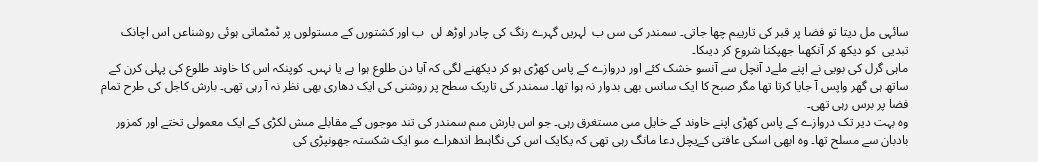سائہی مل دیتا تو فضا پر قبر کی تارییم چھا جاتی۔ سمندر کی سں ب  لہریں گہرے رنگ کی چادر اوڑھ لں  ب اور کشتورں کے مستولوں پر ٹمٹماتی ہوئی روشناعں اس اچانک تبدیی  کو دیکھ کر آنکھںا جھپکنا شروع کر دیںکا۔
ماہی گرل کی بویی نے اپنے ملےد آنچل سے آنسو خشک کئے اور دروازے کے پاس کھڑی ہو کر دیکھنے لگی کہ آیا دن طلوع ہوا ہے یا نہںں۔ کوپنکہ اس کا خاوند طلوع کی پہلی کرن کے ساتھ ہی گھر واپس آ جایا کرتا تھا مگر صبح کا ایک سانس بھی بدوار نہ ہوا تھا۔ سمندر کی تاریک سطح پر روشنی کی ایک دھاری بھی نظر نہ آ رہی تھی۔ بارش کاجل کی طرح تمام فضا پر برس رہی تھی۔
وہ بہت دیر تک دروازے کے پاس کھڑی اپنے خاوند کے خایل مںی مستغرق رہی۔ جو اس بارش مںم سمندر کی تند موجوں کے مقابلے مںش لکڑی کے ایک معمولی تختے اور کمزور بادبان سے مسلح تھا۔ وہ ابھی اسکی عافتی کےیچل دعا مانگ رہی تھی کہ یکایک اس کی نگاہںط اندھراے مںو ایک شکستہ جھونپڑی کی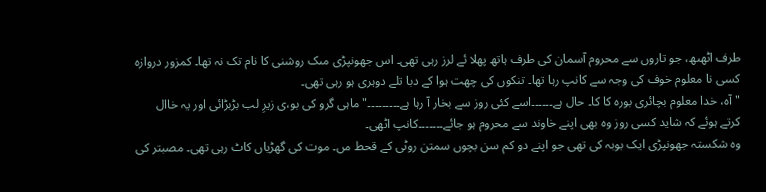طرف اٹھںھ، جو تاروں سے محروم آسمان کی طرف ہاتھ پھلا ئے لرز رہی تھی۔ اس جھونپڑی مںک روشنی کا نام تک نہ تھا۔ کمزور دروازہ کسی نا معلوم خوف کی وجہ سے کانپ رہا تھا۔ تنکوں کی چھت ہوا کے دبا تلے دوہری ہو رہی تھی۔
"آہ، خدا معلوم بچائری بورہ کا کا۔ حال ہے۔۔۔۔۔۔اسے کئی روز سے بخار آ رہا ہے۔۔۔۔۔۔۔۔۔" ماہی گرو کی بو،ی زیرِ لب بڑبڑائی اور یہ خاال کرتے ہوئے کہ شاید کسی روز وہ بھی اپنے خاوند سے محروم ہو جائے۔۔۔۔۔۔۔کانپ اٹھی۔
وہ شکستہ جھونپڑی ایک بوبہ کی تھی جو اپنے دو کم سن بچوں سمتن روٹی کے قحط مں۔ موت کی گھڑیاں کاٹ رہی تھی۔ مصبتر کی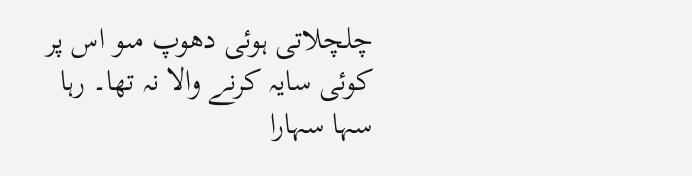چلچلاتی ہوئی دھوپ مںو اس پر کوئی سایہ کرنے والا نہ تھا۔ رہا سہا سہارا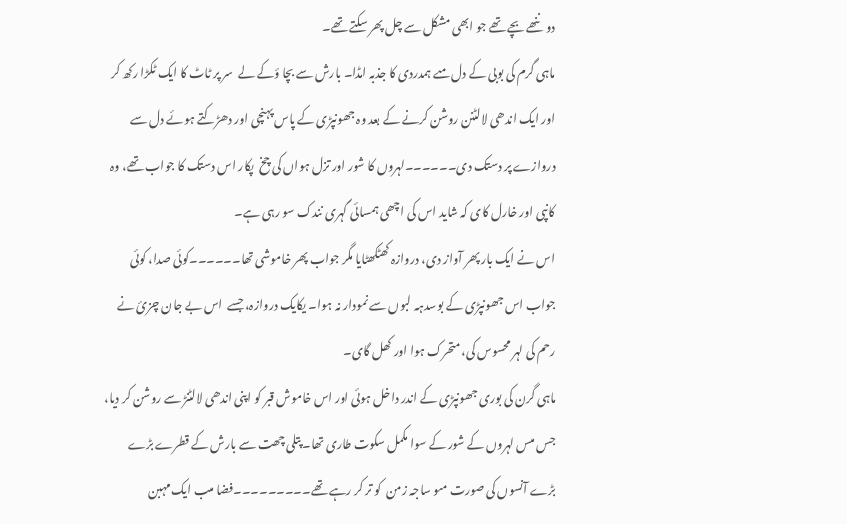دو ننھے بچے تھے جو ابھی مشکل سے چل پھر سکتے تھے۔
ماہی گرم کی بوبی کے دل مںے ہمدردی کا جذبہ امڈا۔ بارش سے بچا ؤکے لے  سر پر ٹاٹ کا ایک ٹکڑا رکھ کر اور ایک اندھی لالٹنن روشن کرنے کے بعد وہ جھونپڑی کے پاس پہنچی اور دھڑکتے ہوئے دل سے دروازے پر دستک دی۔۔۔۔۔۔لہروں کا شور اور تزل ہواں کی چخ  پکار اس دستک کا جواب تھے، وہ کانپی اور خارل کای کہ شاید اس کی اچھی ہمسائی گہری نندک سو رہی ہے۔
اس نے ایک بار پھر آواز دی، دروازہ کھٹکھٹایا مگر جواب پھر خاموشی تھا۔۔۔۔۔۔کوئی صدا، کوئی جواب اس جھونپڑی کے بوسدہہ لبوں سے نمودار نہ ہوا۔ یکایک دروازہ، جسے  اس بے جان چزئ نے رحم کی لہر محسوس کی، متحرک ہوا اور کھل گای۔
ماہی گرن کی بوری جھونپڑی کے اندر داخل ہوئی اور اس خاموش قبر کو اپنی اندھی لالٹنڑ سے روشن کر دیا، جس مںس لہروں کے شور کے سوا مکمل سکوت طاری تھا۔ پتلی چھت سے بارش کے قطرے بڑے بڑے آنسوں کی صورت مںو ساجہ زمن  کو تر کر رہے تھے۔۔۔۔۔۔۔۔۔فضا مںب ایک مہبن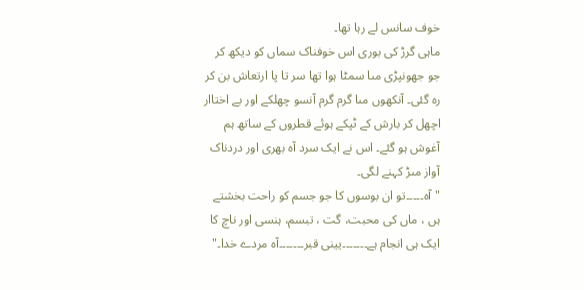خوف سانس لے رہا تھا۔
ماہی گرڑ کی بوری اس خوفناک سماں کو دیکھ کر جو جھونپڑی مںا سمٹا ہوا تھا سر تا پا ارتعاش بن کر رہ گئی۔ آنکھوں مںا گرم گرم آنسو چھلکے اور بے اختاار اچھل کر بارش کے ٹپکے ہوئے قطروں کے ساتھ ہم آغوش ہو گئے۔ اس نے ایک سرد آہ بھری اور دردناک آواز مںڑ کہنے لگی۔
"آہ۔۔۔۔۔تو ان بوسوں کا جو جسم کو راحت بخشتے ہں ، ماں کی محبت، گت ، تبسم، ہنسی اور ناچ کا ایک ہی انجام ہے۔۔۔۔۔۔۔یینی قبر۔۔۔۔۔۔۔آہ مردے خدا۔"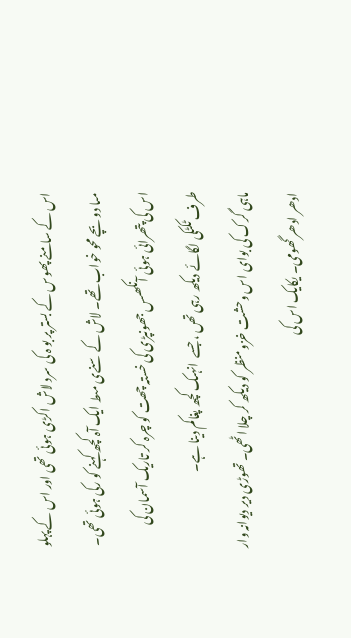اس کے سامنے پھوس کے بستر پر بو ہ کی سرد لاش اکڑی ہوئی تھی اور اس کے پہلو مںا دو بچے محو خواب تھے۔ لاش کے سنےی مںط ایک آہ کچھ کہنے کو رکی ہوئی تھی۔ اس کی پتھرائی ہوئی آنکھںس جھونپڑی کی خستہ چھت کو چرہ کر تاریک آسمان کی طرف ٹکٹکی لگائے دیکھ رہی تھں ، جسے  انہںک کچھ پغاکم دینا ہے۔
ماہی گرک کی بوای اس وحشت خزو منظر کو دیکھ کر چلا اٹھی۔ تھوڑی دیر دیوانہ وار ادھر ادھر گھومی۔ یکایک اس کی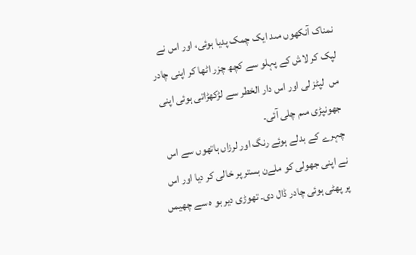نمناک آنکھوں مںد ایک چمک پدیا ہوئی، اور اس نے لپک کر لاش کے پہلو سے کچھ چزر اٹھا کر اپنی چادر مں  لپٹز لی اور اس دار الخطر سے لڑکھڑاتی ہوئی اپنی جھونپڑی مںم چلی آئی۔
چہرے کے بدلے ہوئے رنگ اور لرزاں ہاتھوں سے اس نے اپنی جھولی کو ملےن بستر پر خالی کر دیا اور اس پر پھٹی ہوئی چادر ڈال دی۔ تھوڑی دیر بو ہ سے چھیمں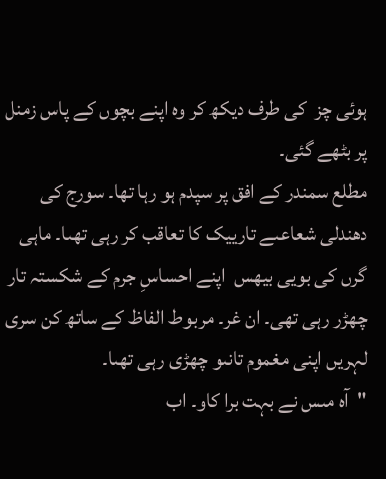ہوئی چز  کی طرف دیکھ کر وہ اپنے بچوں کے پاس زمنل پر بٹھے گئی۔
مطلع سمندر کے افق پر سپدم ہو رہا تھا۔ سورج کی دھندلی شعاعںے تارییک کا تعاقب کر رہی تھںا۔ ماہی گرں کی بویی بیھس  اپنے احساسِ جرم کے شکستہ تار چھڑر رہی تھی۔ ان غر۔ مربوط الفاظ کے ساتھ کن سری لہریں اپنی مغموم تانںو چھڑی رہی تھںا۔
"آہ مںس نے بہت برا کاو۔ اب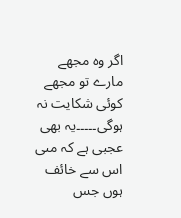اگر وہ مجھے مارے تو مجھے کوئی شکایت نہ ہوگی۔۔۔۔۔یہ بھی عجبی ہے کہ مںی اس سے خائف ہوں جس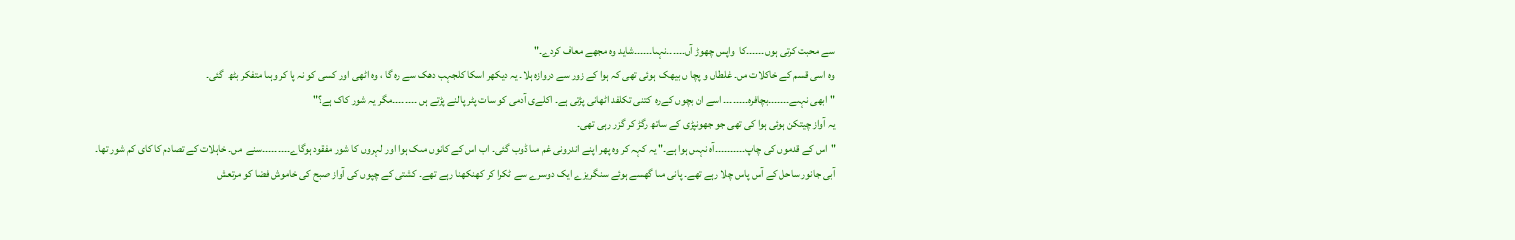سے محبت کرتی ہوں۔۔۔۔۔۔کا  واپس چھوڑ آں۔۔۔۔۔۔نہںا۔۔۔۔۔۔شاید وہ مجھے معاف کردے۔"
وہ اسی قسم کے خاکلات مں۔ غلطاں و پچا ں بیھک  ہوئی تھی کہ ہوا کے زور سے دروازہ ہلا۔ یہ دیکھر اسکا کلجہب دھک سے رہ گا ، وہ اٹھی اور کسی کو نہ پا کر وہںا متفکر بٹھ  گئی۔
"ابھی نہںے۔۔۔۔۔۔۔بچافرہ۔۔۔۔۔۔۔۔ اسے ان بچوں کےرہ  کتنی تکلفد اٹھانی پڑتی ہے۔ اکلےی آدمی کو سات پٹر پالنے پڑتے ہں ۔۔۔۔۔۔۔۔مگر یہ شور کاک ہے؟"
یہ آواز چیتکن ہوئی ہوا کی تھی جو جھونپڑی کے ساتھ رگڑ کر گزر رہی تھی۔
"اس کے قدموں کی چاپ۔۔۔۔۔۔۔۔۔۔آہ نہںں ہوا ہے۔" یہ کہہ کر وہ پھر اپنے اندرونی غم مںا ڈوب گئی۔ اب اس کے کانوں مںک ہوا اور لہروں کا شور مفقود ہوگاے۔۔۔۔۔۔۔۔۔سنے  مں۔ خاہلات کے تصادم کا کای کم شور تھا۔
آبی جانور ساحل کے آس پاس چلا رہے تھے۔ پانی مںا گھسے ہوئے سنگریزے ایک دوسرے سے ٹکرا کر کھنکھنا رہے تھے۔ کشتی کے چپوں کی آواز صبح کی خاموش فضا کو مرتعش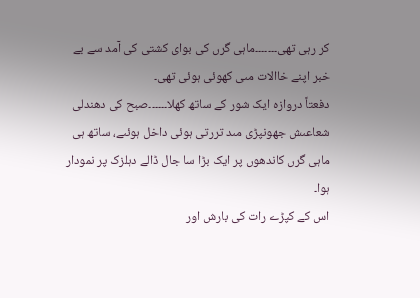کر رہی تھی۔۔۔۔۔۔۔ماہی گرں کی بوای کشتی کی آمد سے بے خبر اپنے خاالات مںی کھوئی ہوئی تھی۔
دفعتاً دروازہ ایک شور کے ساتھ کھلا۔۔۔۔۔۔صبح کی دھندلی شعاعںش جھونپڑی مںد تررتی ہوئی داخل ہوئںے، ساتھ ہی ماہی گرں کاندھوں پر ایک بڑا سا جال ڈالے دہلزک پر نمودار ہوا۔
اس کے کپڑے رات کی بارش اور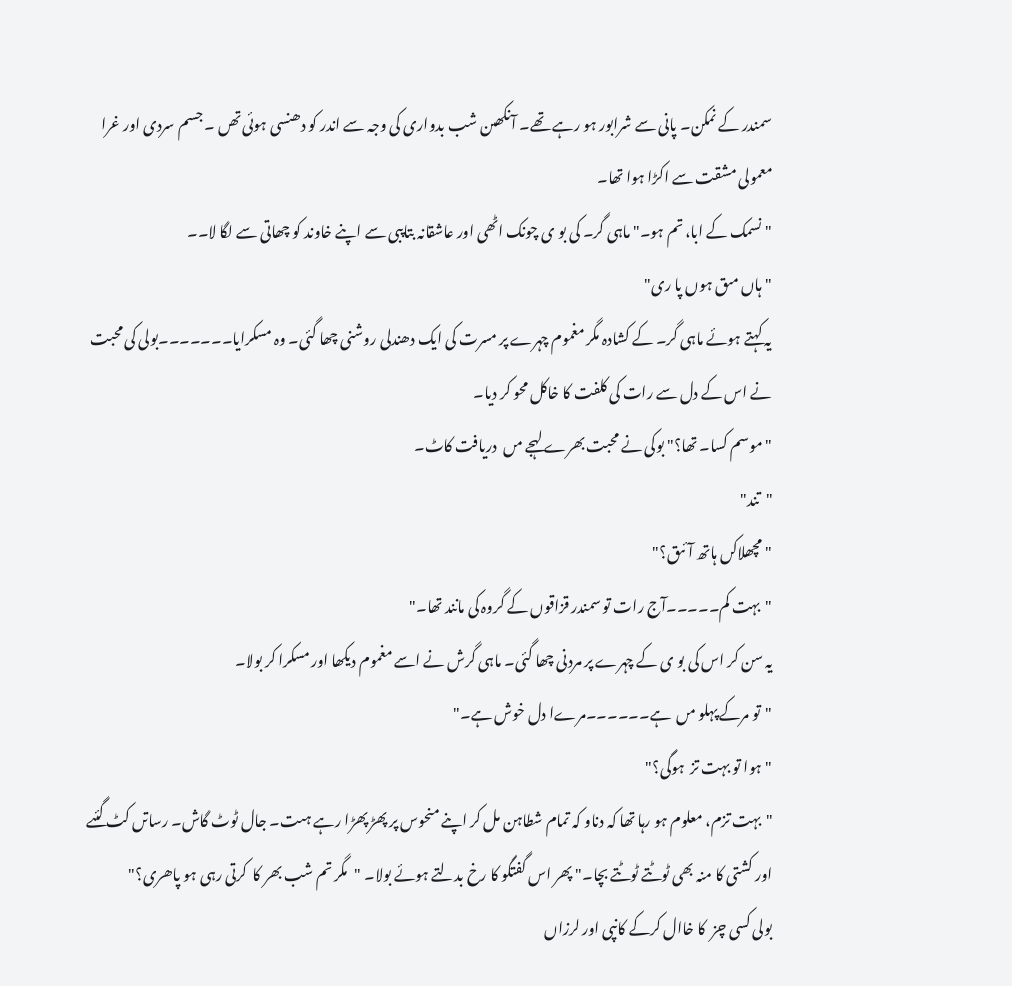سمندر کے نمکن۔ پانی سے شرابور ہو رہے تھے۔ آنکھںن شب بدواری کی وجہ سے اندر کو دھنسی ہوئی تھں ۔ جسم سردی اور غرا معمولی مشقت سے اکڑا ہوا تھا۔
"نسمک کے ابا، تم ہو۔" ماہی گر۔ کی بو ی چونک اٹھی اور عاشقانہ بتاپبی سے اپنے خاوند کو چھاتی سے لگا لا۔۔
"ہاں مںق ہوں پا ری"
یہ کہتے ہوئے ماہی گر۔ کے کشادہ مگر مغموم چہرے پر مسرت کی ایک دھندلی روشنی چھا گئی۔ وہ مسکرایا۔۔۔۔۔۔۔بولی کی محبت نے اس کے دل سے رات کی کلفت کا خاکل محو کر دیا۔
"موسم کسا۔ تھا؟" بوکی نے محبت بھرے لہجے مں  دریافت کاٹ۔
"تند"
"مچھلاکں ہاتھ آئںق؟"
"بہت کم۔۔۔۔۔آج رات تو سمندر قزاقوں کے گروہ کی مانند تھا۔"
یہ سن کر اس کی بو ی کے چہرے پر مردنی چھا گئی۔ ماہی گرش نے اسے مغموم دیکھا اور مسکرا کر بولا۔
"تو مرکے پہلو مں  ہے۔۔۔۔۔۔مرےا دل خوش ہے۔"
"ہوا تو بہت تز  ہوگی؟"
"بہت تزم، معلوم ہو رہا تھا کہ دناو کہ تمام شطاہن مل کر اپنے منحوس پر پھڑ پھڑا رہے ہںت۔ جال ٹوٹ گاش۔ رساتں کٹ گئںے اور کشتی کا منہ بھی ٹوٹتے ٹوٹتے بچا۔" پھر اس گفتگو کا رخ بدلتے ہوئے بولا۔ "مگر تم شب بھر کا  کرتی رہی ہو پاھری؟"
بولی کسی چز  کا خاال کرکے کانپی اور لرزاں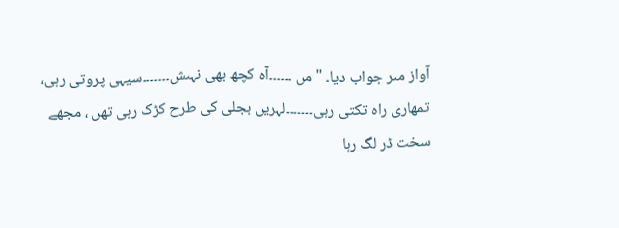آواز مںر جواب دیا۔ "مں ۔۔۔۔۔۔آہ کچھ بھی نہںش۔۔۔۔۔۔۔سیہی پروتی رہی، تمھاری راہ تکتی رہی۔۔۔۔۔۔۔لہریں بجلی کی طرح کڑک رہی تھں ، مجھے سخت ڈر لگ رہا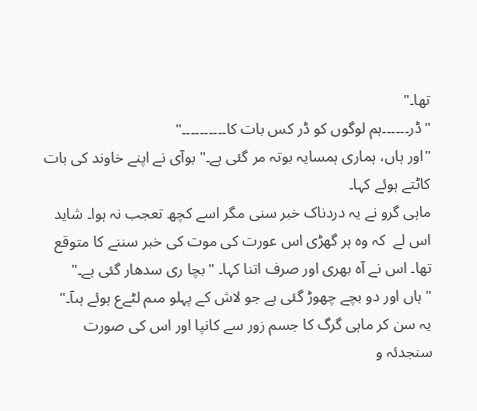تھا۔"
"ڈر۔۔۔۔۔۔ہم لوگوں کو ڈر کس بات کا۔۔۔۔۔۔۔۔۔۔"
"اور ہاں، ہماری ہمسایہ بوتہ مر گئی ہے۔" بوآی نے اپنے خاوند کی بات کاٹتے ہوئے کہا۔
ماہی گرو نے یہ دردناک خبر سنی مگر اسے کچھ تعجب نہ ہوا۔ شاید اس لے  کہ وہ ہر گھڑی اس عورت کی موت کی خبر سننے کا متوقع تھا۔ اس نے آہ بھری اور صرف اتنا کہا۔ "بچا ری سدھار گئی ہے۔"
"ہاں اور دو بچے چھوڑ گئی ہے جو لاش کے پہلو مںم لٹےع ہوئے ہںآ۔"
یہ سن کر ماہی گرگ کا جسم زور سے کانپا اور اس کی صورت سنجدئہ و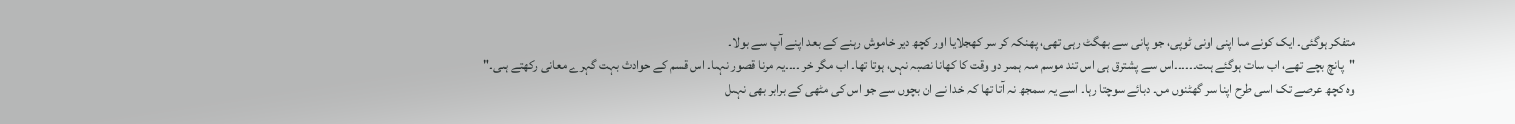متفکر ہوگئی۔ ایک کونے مںا اپنی اونی ٹوپی، جو پانی سے بھگٹ رہی تھی، پھنکہ کر سر کھجلایا اور کچھ دیر خاموش رہنے کے بعد اپنے آپ سے بولا۔
"پانچ بچے تھے، اب سات ہوگئے ہںت۔۔۔۔۔۔اس سے پشترق ہی اس تند موسم مںہ ہمںر دو وقت کا کھانا نصبہ نہں، ہوتا تھا۔ اب مگر خر ۔۔۔۔یہ مرنا قصور نہںا۔ اس قسم کے حوادث بہت گہرے معانی رکھتے ہںی۔"
وہ کچھ عرصے تک اسی طرح اپنا سر گھٹنوں مں۔ دبائے سوچتا رہا۔ اسے یہ سمجھ نہ آتا تھا کہ خدا نے ان بچوں سے جو اس کی مٹھی کے برابر بھی نہںل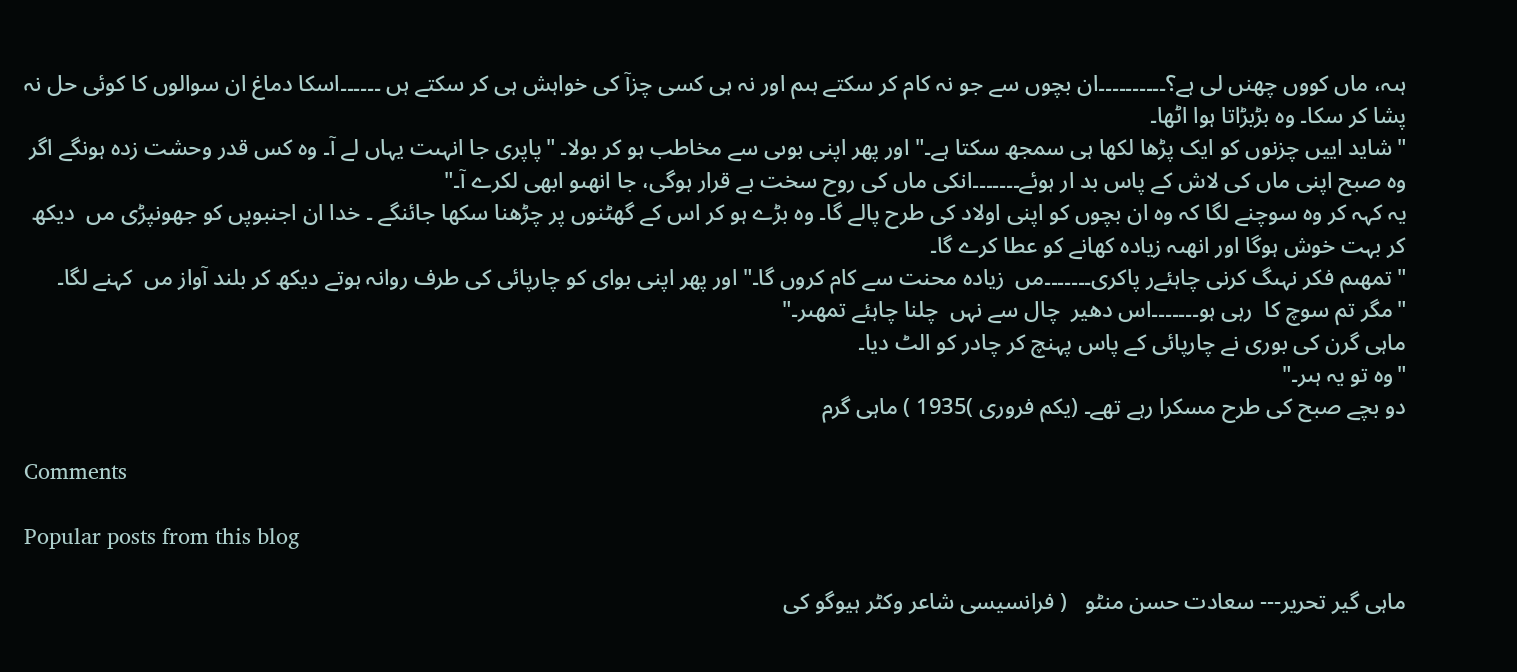ہںہ، ماں کووں چھنں لی ہے؟۔۔۔۔۔۔۔۔۔۔ان بچوں سے جو نہ کام کر سکتے ہںم اور نہ ہی کسی چزآ کی خواہش ہی کر سکتے ہں ۔۔۔۔۔۔اسکا دماغ ان سوالوں کا کوئی حل نہ پشا کر سکا۔ وہ بڑبڑاتا ہوا اٹھا۔
"شاید اییں چزنوں کو ایک پڑھا لکھا ہی سمجھ سکتا ہے۔" اور پھر اپنی بوںی سے مخاطب ہو کر بولا۔ "پاپری جا انہںت یہاں لے آ۔ وہ کس قدر وحشت زدہ ہونگے اگر وہ صبح اپنی ماں کی لاش کے پاس بد ار ہوئے۔۔۔۔۔۔۔انکی ماں کی روح سخت بے قرار ہوگی، جا انھںو ابھی لکرے آ۔"
یہ کہہ کر وہ سوچنے لگا کہ وہ ان بچوں کو اپنی اولاد کی طرح پالے گا۔ وہ بڑے ہو کر اس کے گھٹنوں پر چڑھنا سکھا جائنگے ۔ خدا ان اجنبوپں کو جھونپڑی مں  دیکھ کر بہت خوش ہوگا اور انھںہ زیادہ کھانے کو عطا کرے گا۔
"تمھںم فکر نہںگ کرنی چاہئےر پاکری۔۔۔۔۔۔۔مں  زیادہ محنت سے کام کروں گا۔" اور پھر اپنی بوای کو چارپائی کی طرف روانہ ہوتے دیکھ کر بلند آواز مں  کہنے لگا۔ "مگر تم سوچ کا  رہی ہو۔۔۔۔۔۔۔اس دھیر  چال سے نہں  چلنا چاہئے تمھںر۔"
ماہی گرن کی بوری نے چارپائی کے پاس پہنچ کر چادر کو الٹ دیا۔
"وہ تو یہ ہںر۔"
دو بچے صبح کی طرح مسکرا رہے تھے۔ (یکم فروری )1935 ) ماہی گرم

Comments

Popular posts from this blog

ماہی گیر تحریر--- سعادت حسن منٹو   ( فرانسیسی شاعر وکٹر ہیوگو کی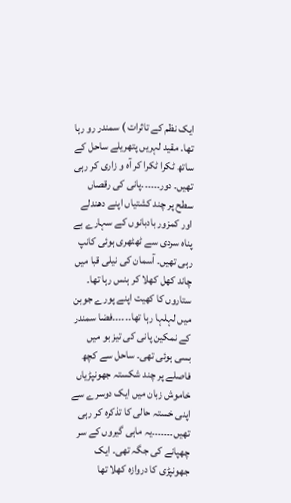ایک نظم کے تاثرات ) سمندر رو رہا تھا۔ مقید لہریں پتھریلے ساحل کے ساتھ ٹکرا ٹکرا کر آہ و زاری کر رہی تھیں۔ دور۔۔۔۔۔۔پانی کی رقصاں سطح پر چند کشتیاں اپنے دھندلے اور کمزور بادبانوں کے سہارے بے پناہ سردی سے ٹھٹھری ہوئی کانپ رہی تھیں۔ آسمان کی نیلی قبا میں چاند کھل کھلا کر ہنس رہا تھا۔ ستاروں کا کھیت اپنے پورے جوبن میں لہلہا رہا تھا۔۔۔۔۔۔فضا سمندر کے نمکین پانی کی تیز بو میں بسی ہوئی تھی۔ ساحل سے کچھ فاصلے پر چند شکستہ جھونپڑیاں خاموش زبان میں ایک دوسرے سے اپنی خستہ حالی کا تذکرہ کر رہی تھیں۔۔۔۔۔۔۔یہ ماہی گیروں کے سر چھپانے کی جگہ تھی۔ ایک جھونپڑی کا دروازہ کھلا تھا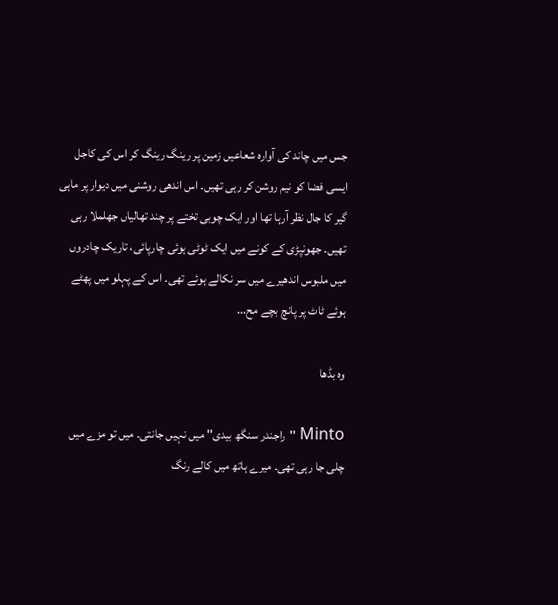جس میں چاند کی آوارہ شعاعیں زمین پر رینگ رینگ کر اس کی کاجل ایسی فضا کو نیم روشن کر رہی تھیں۔ اس اندھی روشنی میں دیوار پر ماہی گیر کا جال نظر آرہا تھا اور ایک چوبی تختے پر چند تھالیاں جھلملا رہی تھیں۔ جھونپڑی کے کونے میں ایک ٹوٹی ہوئی چارپائی، تاریک چادروں میں ملبوس اندھیرے میں سر نکالے ہوئے تھی۔ اس کے پہلو میں پھٹے ہوئے ٹاٹ پر پانچ بچے مح...

وہ بڈھا

Minto ''راجندر سنگھ بیدی'' میں نہیں جانتی۔ میں تو مزے میں چلی جا رہی تھی۔ میرے ہاتھ میں کالے رنگ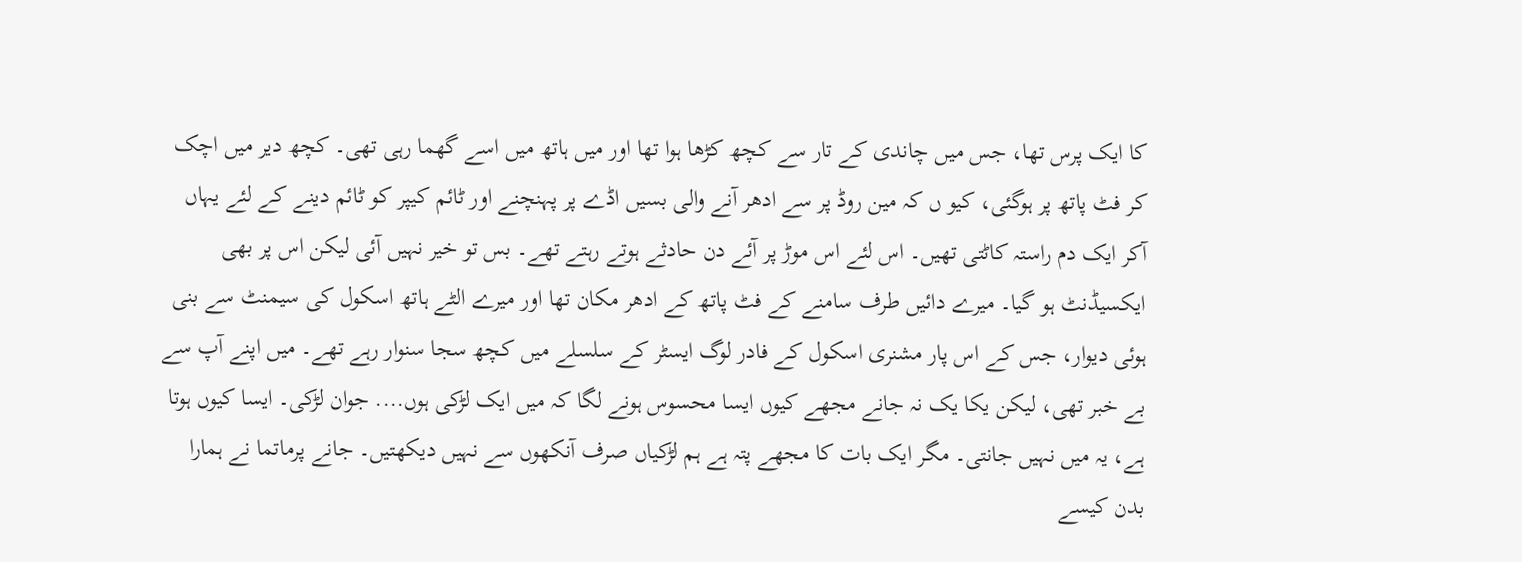کا ایک پرس تھا، جس میں چاندی کے تار سے کچھ کڑھا ہوا تھا اور میں ہاتھ میں اسے گھما رہی تھی۔ کچھ دیر میں اچک کر فٹ پاتھ پر ہوگئی، کیو ں کہ مین روڈ پر سے ادھر آنے والی بسیں اڈے پر پہنچنے اور ٹائم کیپر کو ٹائم دینے کے لئے یہاں آکر ایک دم راستہ کاٹتی تھیں۔ اس لئے اس موڑ پر آئے دن حادثے ہوتے رہتے تھے۔ بس تو خیر نہیں آئی لیکن اس پر بھی ایکسیڈنٹ ہو گیا۔ میرے دائیں طرف سامنے کے فٹ پاتھ کے ادھر مکان تھا اور میرے الٹے ہاتھ اسکول کی سیمنٹ سے بنی ہوئی دیوار، جس کے اس پار مشنری اسکول کے فادر لوگ ایسٹر کے سلسلے میں کچھ سجا سنوار رہے تھے۔ میں اپنے آپ سے بے خبر تھی، لیکن یکا یک نہ جانے مجھے کیوں ایسا محسوس ہونے لگا کہ میں ایک لڑکی ہوں.... جوان لڑکی۔ ایسا کیوں ہوتا ہے، یہ میں نہیں جانتی۔ مگر ایک بات کا مجھے پتہ ہے ہم لڑکیاں صرف آنکھوں سے نہیں دیکھتیں۔ جانے پرماتما نے ہمارا بدن کیسے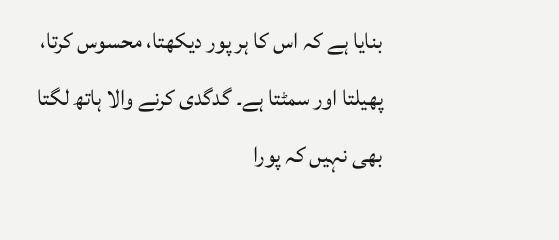بنایا ہے کہ اس کا ہر پور دیکھتا، محسوس کرتا، پھیلتا اور سمٹتا ہے۔ گدگدی کرنے والا ہاتھ لگتا بھی نہیں کہ پورا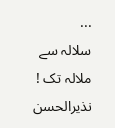...
سلالہ سے ملالہ تک ! نذیرالحسن